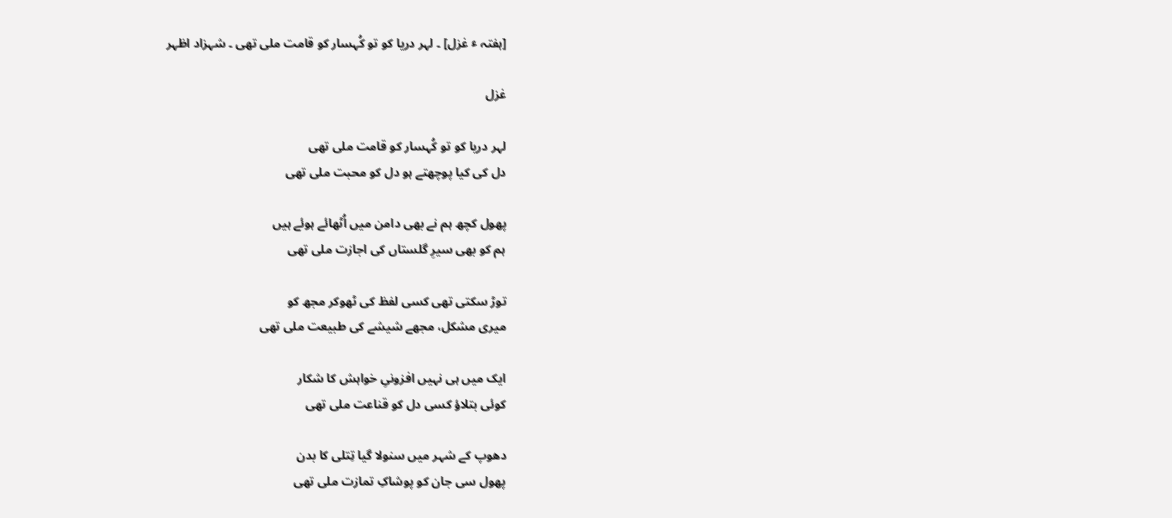[ہفتہ ٴ غزل] ۔ لہر دریا کو تو کُہسار کو قامت ملی تھی ۔ شہزاد اظہر

غزل

لہر دریا کو تو کُہسار کو قامت ملی تھی
دل کی کیا پوچھتے ہو دل کو محبت ملی تھی

پھول کچھ ہم نے بھی دامن میں اُٹھائے ہوئے ہیں
ہم کو بھی سیرِ گلستاں کی اجازت ملی تھی

توڑ سکتی تھی کسی لفظ کی ٹھوکر مجھ کو
میری مشکل، مجھے شیشے کی طبیعت ملی تھی

ایک میں ہی نہیں افزونیِ خواہش کا شکار
کوئی بتلاؤ کسی دل کو قناعت ملی تھی

دھوپ کے شہر میں سنولا گیا تِتلی کا بدن
پھول سی جان کو پوشاکِ تمازت ملی تھی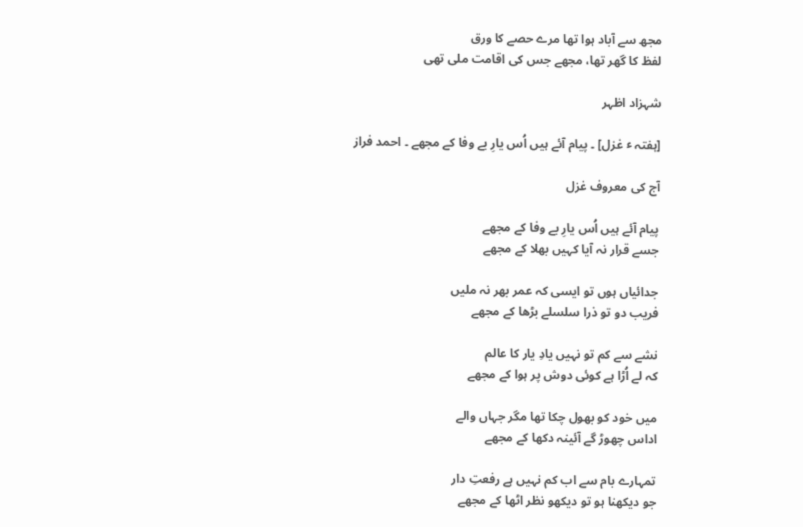مجھ سے آباد ہوا تھا مرے حصے کا ورق
لفظ کا گھر تھا، مجھے جس کی اقامت ملی تھی

شہزاد اظہر

[ہفتہ ٴ غزل] ۔ پیام آئے ہیں اُس یارِ بے وفا کے مجھے ۔ احمد فراز

آج کی معروف غزل

پیام آئے ہیں اُس یارِ بے وفا کے مجھے
جسے قرار نہ آیا کہیں بھلا کے مجھے

جدائیاں ہوں تو ایسی کہ عمر بھر نہ ملیں
فریب دو تو ذرا سلسلے بڑھا کے مجھے

نشے سے کم تو نہیں یادِ یار کا عالم
کہ لے اُڑا ہے کوئی دوش پر ہوا کے مجھے

میں خود کو بھول چکا تھا مگر جہاں والے
اداس چھوڑ گے آئینہ دکھا کے مجھے

تمہارے بام سے اب کم نہیں ہے رفعتِ دار
جو دیکھنا ہو تو دیکھو نظر اٹھا کے مجھے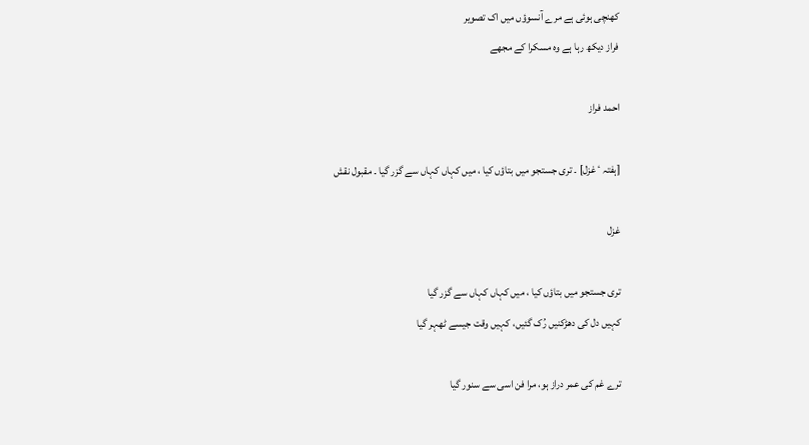کھنچی ہوئی ہے مرے آنسوؤں میں اک تصویر
فراز دیکھ رہا ہے وہ مسکرا کے مجھے

احمد فراز

[ہفتہ ٴ غزل] ۔ تری جستجو میں بتاؤں کیا ، میں کہاں کہاں سے گزر گیا ۔ مقبول نقش

غزل

تری جستجو میں بتاؤں کیا ، میں کہاں کہاں سے گزر گیا
کہیں دل کی دھڑکنیں رُک گئیں، کہیں وقت جیسے ٹھہر گیا

ترے غم کی عمر دراز ہو، مرا فن اسی سے سنور گیا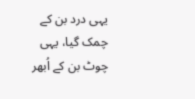یہی درد بن کے چمک گیا، یہی چوٹ بن کے اُبھر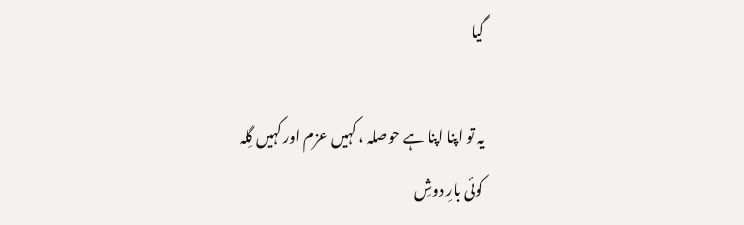گیا

یہ تو اپنا اپنا ہے حوصلہ ، کہیں عزم اور کہیں گِلہ
کوئی بارِ دوشِ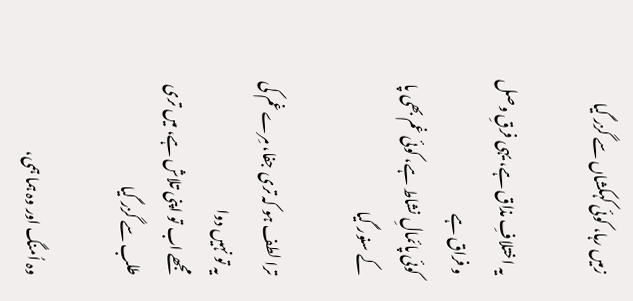زمیں رہا، کوئی کہکشاں سے گزر گیا

یہ اختلافِ مذاق ہے، یہی فرقِ وصل و فراق ہے
کوئی پائمالِ نشاط ہے، کوئی غم بھی پا کے سنور گیا

ترا لطف ہو کہ تری جفا، مِرے غم کی یہ تو نہیں دوا
مجھے اب تو اپنی تلاش ہے، میں تری طلب سے گزر گیا

وہ اُمنگ اور وہ ہما ہمی،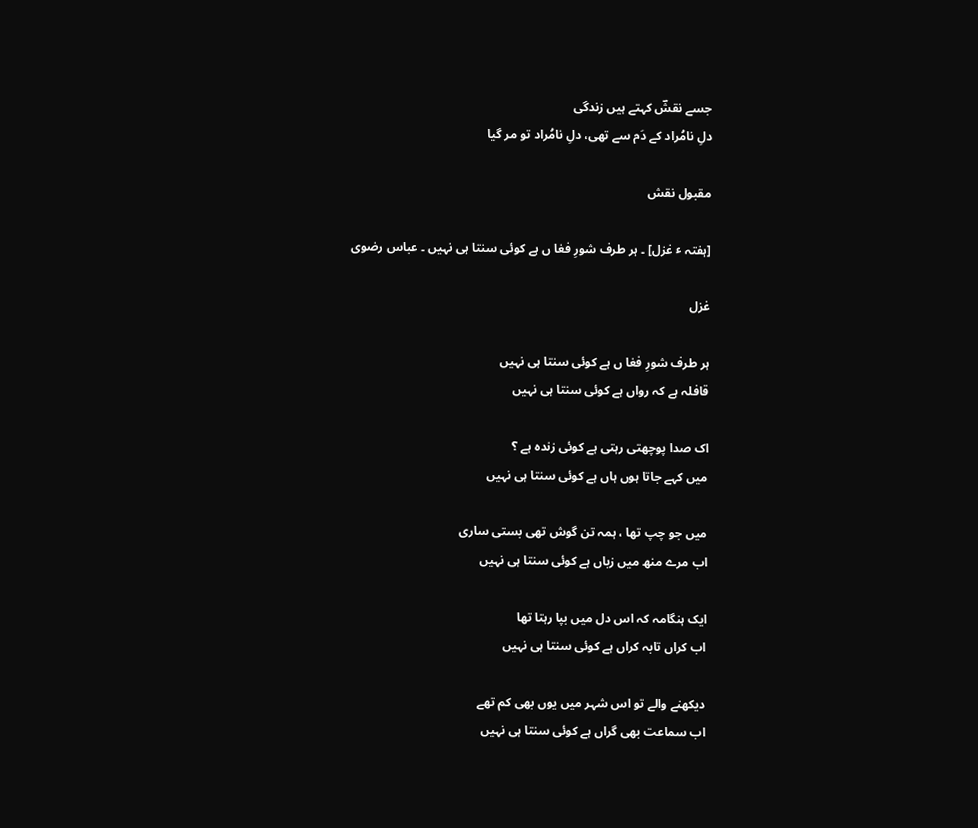جسے نقشؔ کہتے ہیں زندگی
دلِ نامُراد کے دَم سے تھی، دلِ نامُراد تو مر گیا

مقبول نقش

[ہفتہ ٴ غزل] ۔ ہر طرف شورِ فغا ں ہے کوئی سنتا ہی نہیں ۔ عباس رضوی

غزل

ہر طرف شورِ فغا ں ہے کوئی سنتا ہی نہیں
قافلہ ہے کہ رواں ہے کوئی سنتا ہی نہیں

اک صدا پوچھتی رہتی ہے کوئی زندہ ہے ؟
میں کہے جاتا ہوں ہاں ہے کوئی سنتا ہی نہیں

میں جو چپ تھا ، ہمہ تن گوش تھی بستی ساری
اب مرے منھ میں زباں ہے کوئی سنتا ہی نہیں

ایک ہنگامہ کہ اس دل میں بپا رہتا تھا
اب کراں تابہ کراں ہے کوئی سنتا ہی نہیں

دیکھنے والے تو اس شہر میں یوں بھی کم تھے
اب سماعت بھی گراں ہے کوئی سنتا ہی نہیں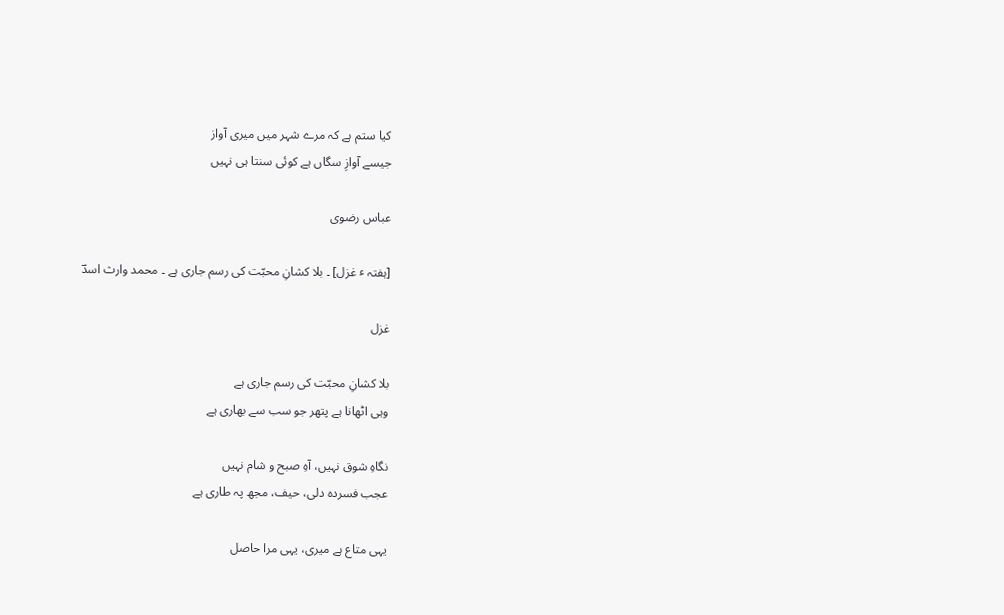کیا ستم ہے کہ مرے شہر میں میری آواز
جیسے آوازِ سگاں ہے کوئی سنتا ہی نہیں

عباس رضوی

[ہفتہ ٴ غزل] ۔ بلا کشانِ محبّت کی رسم جاری ہے ۔ محمد وارث اسدؔ

غزل

بلا کشانِ محبّت کی رسم جاری ہے
وہی اٹھانا ہے پتھر جو سب سے بھاری ہے

نگاہِ شوق نہیں، آہِ صبح و شام نہیں
عجب فسردہ دلی، حیف، مجھ پہ طاری ہے

یہی متاع ہے میری، یہی مرا حاصل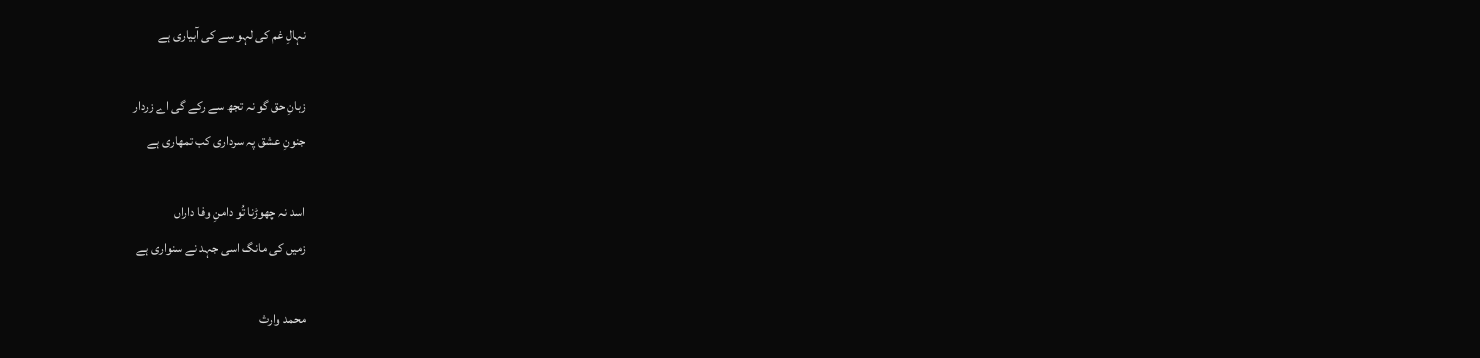نہالِ غم کی لہو سے کی آبیاری ہے

زبانِ حق گو نہ تجھ سے رکے گی اے زردار
جنونِ عشق پہ سرداری کب تمھاری ہے

اسد نہ چھوڑنا تُو دامنِ وفا داراں
زمیں کی مانگ اسی جہد نے سنواری ہے

محمد وارث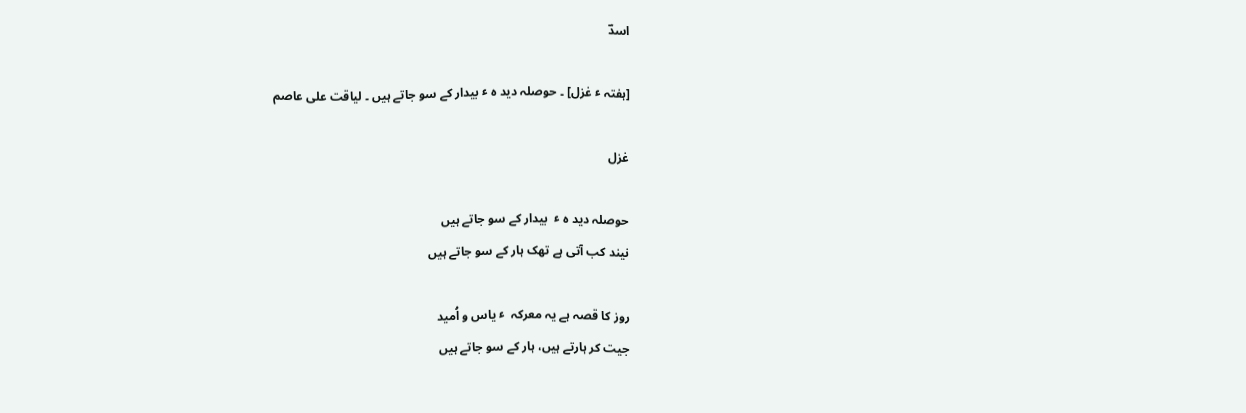اسدؔ

[ہفتہ ٴ غزل] ۔ حوصلہ دید ہ ٴ بیدار کے سو جاتے ہیں ۔ لیاقت علی عاصم

غزل

حوصلہ دید ہ ٴ  بیدار کے سو جاتے ہیں
نیند کب آتی ہے تھک ہار کے سو جاتے ہیں

روز کا قصہ ہے یہ معرکہ  ٴ یاس و اُمید
جیت کر ہارتے ہیں، ہار کے سو جاتے ہیں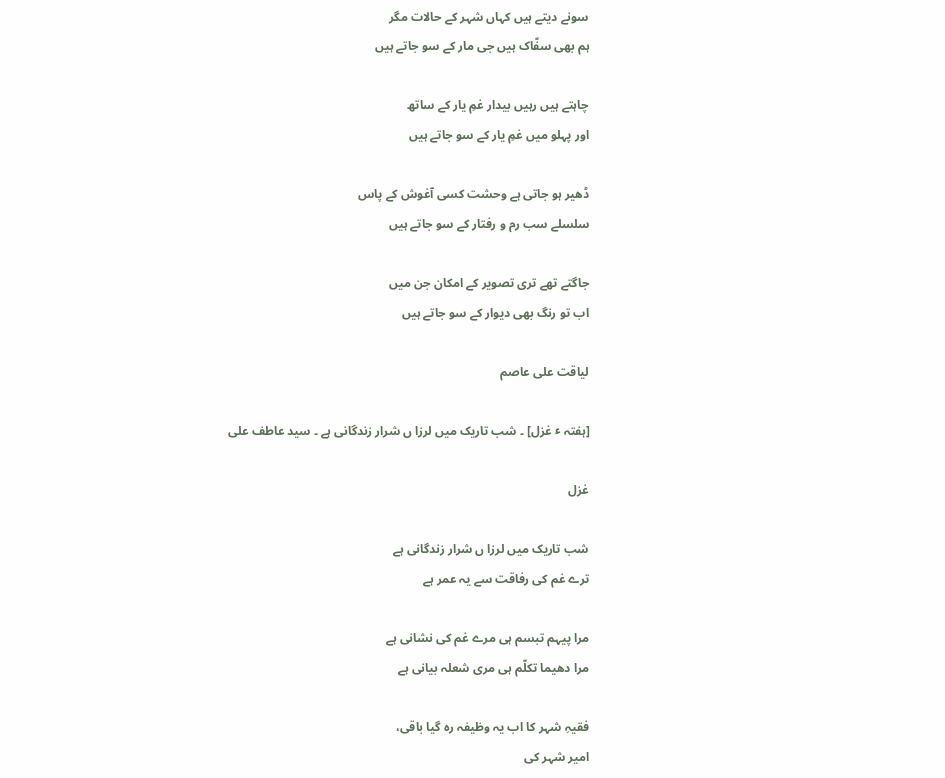سونے دیتے ہیں کہاں شہر کے حالات مگر
ہم بھی سفّاک ہیں جی مار کے سو جاتے ہیں

چاہتے ہیں رہیں بیدار غمِ یار کے ساتھ
اور پہلو میں غمِ یار کے سو جاتے ہیں

ڈھیر ہو جاتی ہے وحشت کسی آغوش کے پاس
سلسلے سب رم و رفتار کے سو جاتے ہیں

جاگتے تھے تری تصویر کے امکان جن میں
اب تو رنگ بھی دیوار کے سو جاتے ہیں

لیاقت علی عاصم

[ہفتہ ٴ غزل] ۔ شب تاریک میں لرزا ں شرار زندگانی ہے ۔ سید عاطف علی

غزل

شب تاریک میں لرزا ں شرار زندگانی ہے
ترے غم کی رفاقت سے یہ عمر ہے

مرا پیہم تبسم ہی مرے غم کی نشانی ہے
مرا دھیما تکلّم ہی مری شعلہ بیانی ہے

فقیہِ شہر کا اب یہ وظیفہ رہ گیا باقی،
امیر شہر کی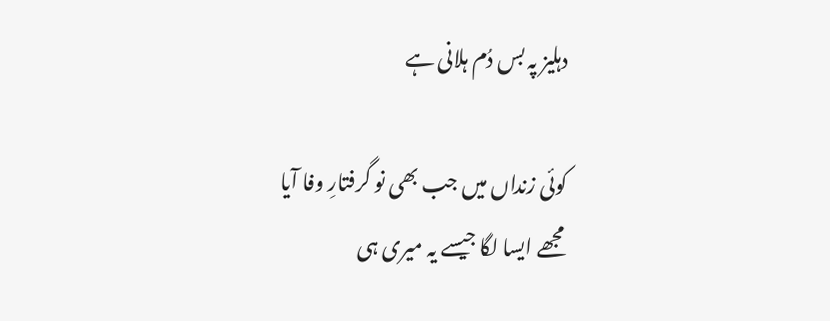دہلیز پہ بس دُم ہلانی ہے

کوئی زنداں میں جب بھی نو گرفتارِ وفا آیا
مجھے ایسا لگا جیسے یہ میری ہی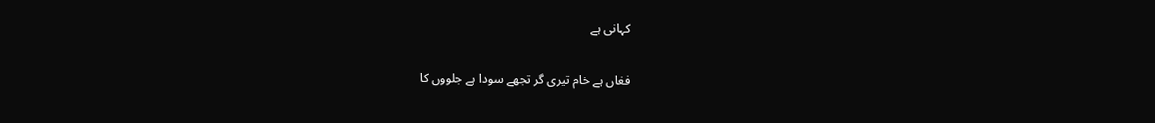کہانی ہے

فغاں ہے خام تیری گر تجھے سودا ہے جلووں کا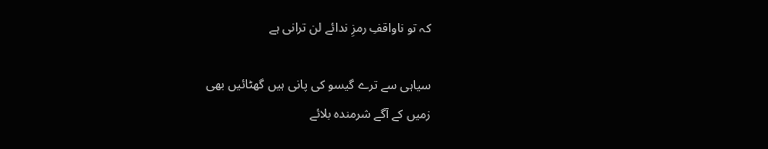کہ تو ناواقفِ رمزِ ندائے لن ترانی ہے

سیاہی سے ترے گیسو کی پانی ہیں گھٹائیں بھی
زمیں کے آگے شرمندہ بلائے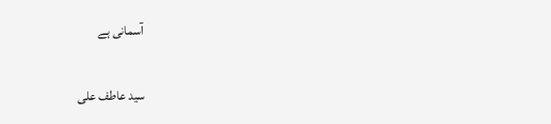آسمانی ہے

سید عاطف علی